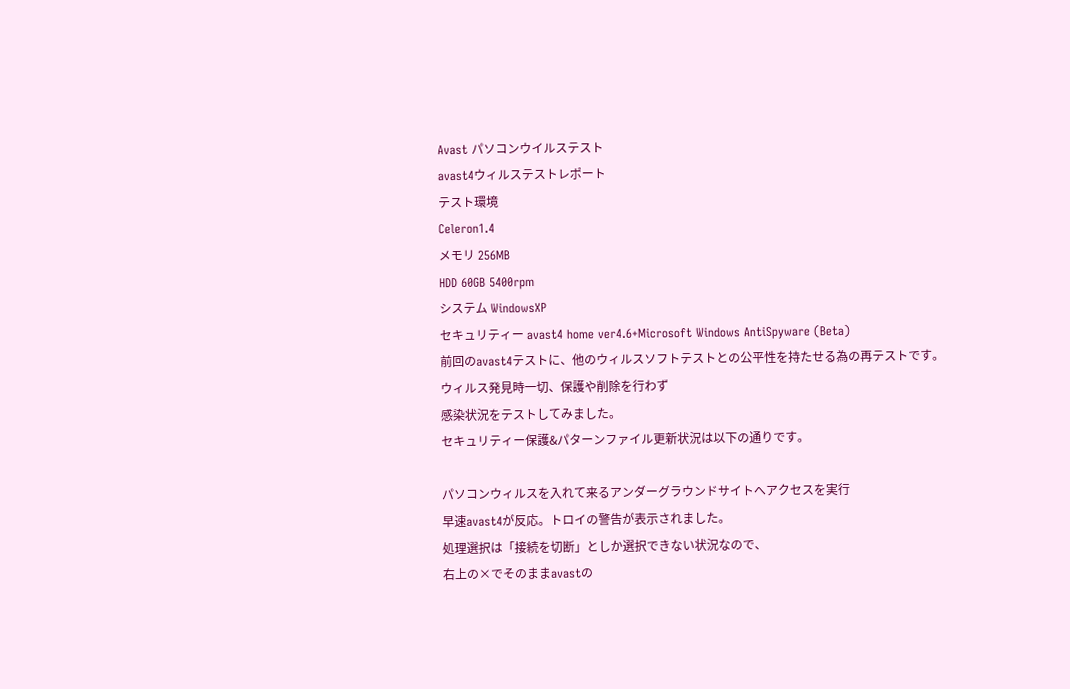Avast パソコンウイルステスト
avast4ウィルステストレポート
テスト環境
Celeron1.4
メモリ 256MB
HDD 60GB 5400rpm
システム WindowsXP
セキュリティー avast4 home ver4.6+Microsoft Windows AntiSpyware (Beta)
前回のavast4テストに、他のウィルスソフトテストとの公平性を持たせる為の再テストです。
ウィルス発見時一切、保護や削除を行わず
感染状況をテストしてみました。
セキュリティー保護&パターンファイル更新状況は以下の通りです。

パソコンウィルスを入れて来るアンダーグラウンドサイトへアクセスを実行
早速avast4が反応。トロイの警告が表示されました。
処理選択は「接続を切断」としか選択できない状況なので、
右上の×でそのままavastの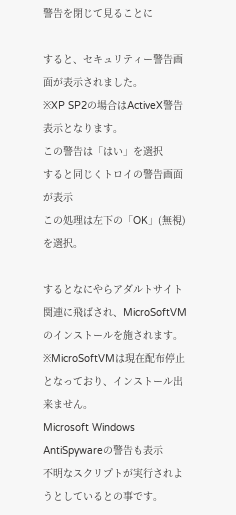警告を閉じて見ることに

すると、セキュリティー警告画面が表示されました。
※XP SP2の場合はActiveX警告表示となります。
この警告は「はい」を選択
すると同じくトロイの警告画面が表示
この処理は左下の「OK」(無視)を選択。

するとなにやらアダルトサイト関連に飛ばされ、MicroSoftVMのインストールを施されます。
※MicroSoftVMは現在配布停止となっており、インストール出来ません。
Microsoft Windows AntiSpywareの警告も表示
不明なスクリプトが実行されようとしているとの事です。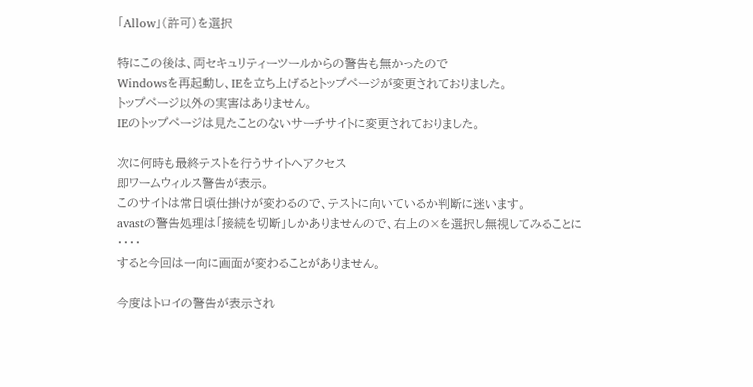「Allow」(許可)を選択

特にこの後は、両セキュリティーツールからの警告も無かったので
Windowsを再起動し、IEを立ち上げるとトップページが変更されておりました。
トップページ以外の実害はありません。
IEのトップページは見たことのないサーチサイトに変更されておりました。

次に何時も最終テストを行うサイトへアクセス
即ワームウィルス警告が表示。
このサイトは常日頃仕掛けが変わるので、テストに向いているか判断に迷います。
avastの警告処理は「接続を切断」しかありませんので、右上の×を選択し無視してみることに
・・・・
すると今回は一向に画面が変わることがありません。

今度はトロイの警告が表示され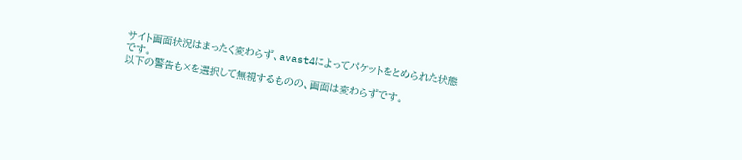サイト画面状況はまったく変わらず、avast4によってパケットをとめられた状態です。
以下の警告も×を選択して無視するものの、画面は変わらずです。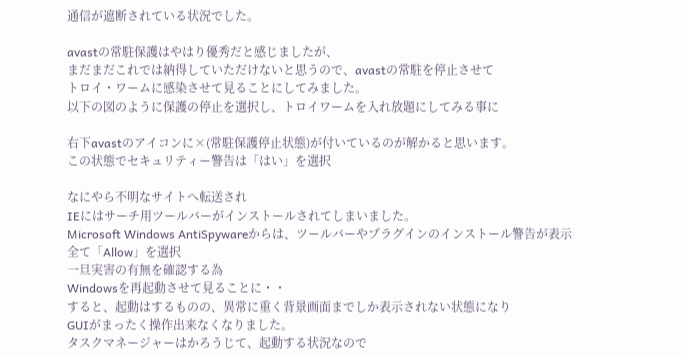通信が遮断されている状況でした。

avastの常駐保護はやはり優秀だと感じましたが、
まだまだこれでは納得していただけないと思うので、avastの常駐を停止させて
トロイ・ワームに感染させて見ることにしてみました。
以下の図のように保護の停止を選択し、トロイワームを入れ放題にしてみる事に

右下avastのアイコンに×(常駐保護停止状態)が付いているのが解かると思います。
この状態でセキュリティー警告は「はい」を選択

なにやら不明なサイトへ転送され
IEにはサーチ用ツールバーがインストールされてしまいました。
Microsoft Windows AntiSpywareからは、ツールバーやプラグインのインストール警告が表示
全て「Allow」を選択
一旦実害の有無を確認する為
Windowsを再起動させて見ることに・・
すると、起動はするものの、異常に重く背景画面までしか表示されない状態になり
GUIがまったく操作出来なくなりました。
タスクマネージャーはかろうじて、起動する状況なので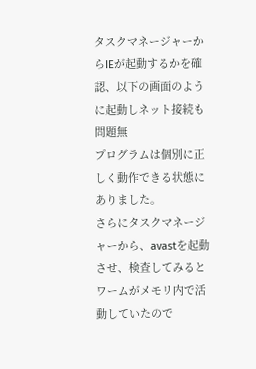タスクマネージャーからIEが起動するかを確認、以下の画面のように起動しネット接続も問題無
プログラムは個別に正しく動作できる状態にありました。
さらにタスクマネージャーから、avastを起動させ、検査してみるとワームがメモリ内で活動していたので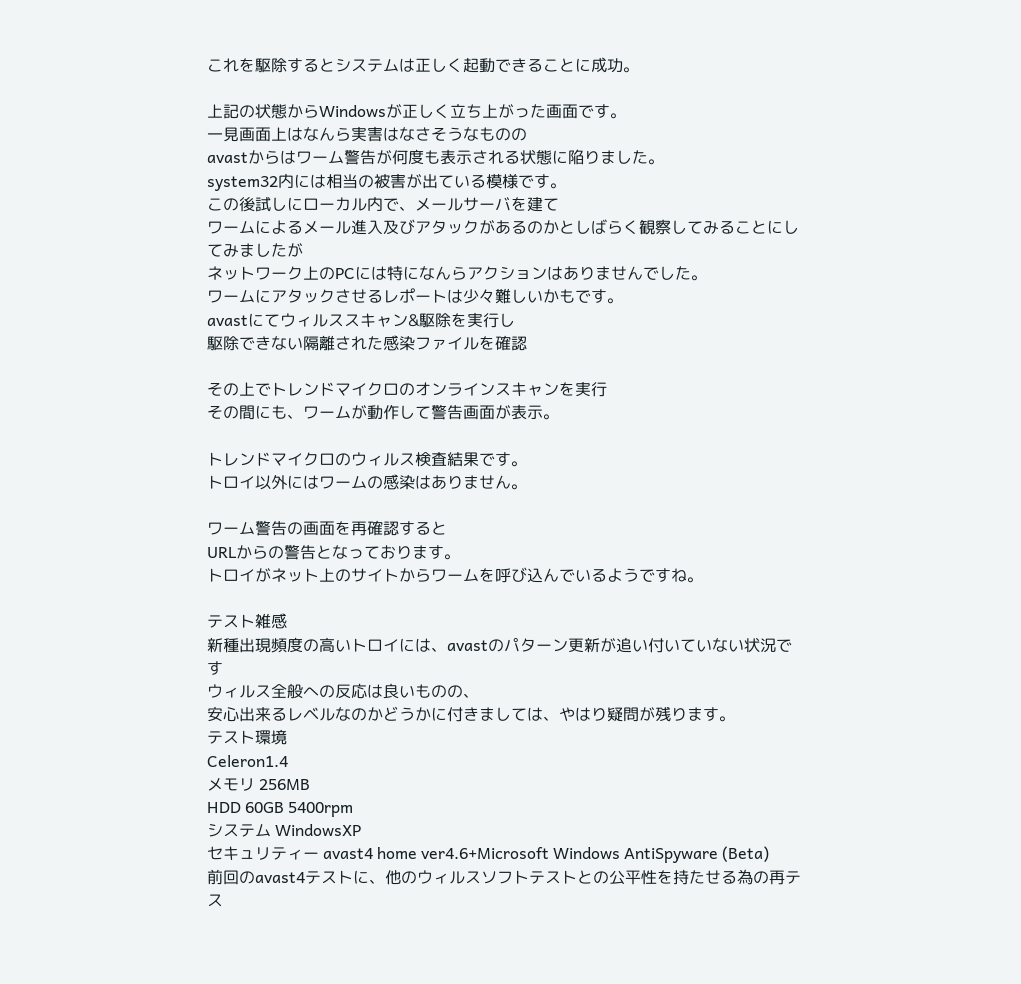これを駆除するとシステムは正しく起動できることに成功。

上記の状態からWindowsが正しく立ち上がった画面です。
一見画面上はなんら実害はなさそうなものの
avastからはワーム警告が何度も表示される状態に陥りました。
system32内には相当の被害が出ている模様です。
この後試しにローカル内で、メールサーバを建て
ワームによるメール進入及びアタックがあるのかとしばらく観察してみることにしてみましたが
ネットワーク上のPCには特になんらアクションはありませんでした。
ワームにアタックさせるレポートは少々難しいかもです。
avastにてウィルススキャン&駆除を実行し
駆除できない隔離された感染ファイルを確認

その上でトレンドマイクロのオンラインスキャンを実行
その間にも、ワームが動作して警告画面が表示。

トレンドマイクロのウィルス検査結果です。
トロイ以外にはワームの感染はありません。

ワーム警告の画面を再確認すると
URLからの警告となっております。
トロイがネット上のサイトからワームを呼び込んでいるようですね。

テスト雑感
新種出現頻度の高いトロイには、avastのパターン更新が追い付いていない状況です
ウィルス全般への反応は良いものの、
安心出来るレベルなのかどうかに付きましては、やはり疑問が残ります。
テスト環境
Celeron1.4
メモリ 256MB
HDD 60GB 5400rpm
システム WindowsXP
セキュリティー avast4 home ver4.6+Microsoft Windows AntiSpyware (Beta)
前回のavast4テストに、他のウィルスソフトテストとの公平性を持たせる為の再テス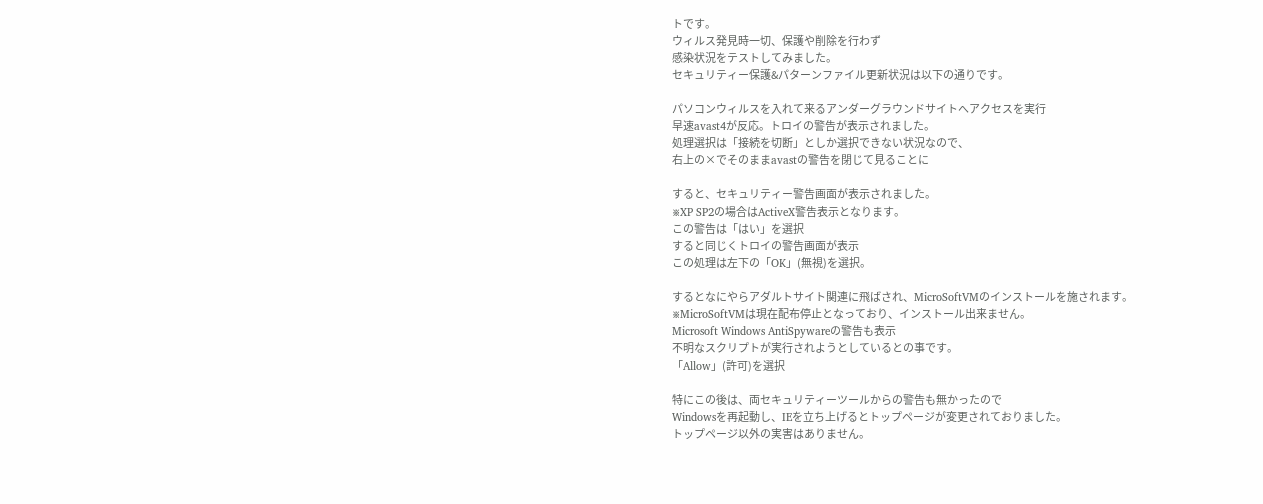トです。
ウィルス発見時一切、保護や削除を行わず
感染状況をテストしてみました。
セキュリティー保護&パターンファイル更新状況は以下の通りです。

パソコンウィルスを入れて来るアンダーグラウンドサイトへアクセスを実行
早速avast4が反応。トロイの警告が表示されました。
処理選択は「接続を切断」としか選択できない状況なので、
右上の×でそのままavastの警告を閉じて見ることに

すると、セキュリティー警告画面が表示されました。
※XP SP2の場合はActiveX警告表示となります。
この警告は「はい」を選択
すると同じくトロイの警告画面が表示
この処理は左下の「OK」(無視)を選択。

するとなにやらアダルトサイト関連に飛ばされ、MicroSoftVMのインストールを施されます。
※MicroSoftVMは現在配布停止となっており、インストール出来ません。
Microsoft Windows AntiSpywareの警告も表示
不明なスクリプトが実行されようとしているとの事です。
「Allow」(許可)を選択

特にこの後は、両セキュリティーツールからの警告も無かったので
Windowsを再起動し、IEを立ち上げるとトップページが変更されておりました。
トップページ以外の実害はありません。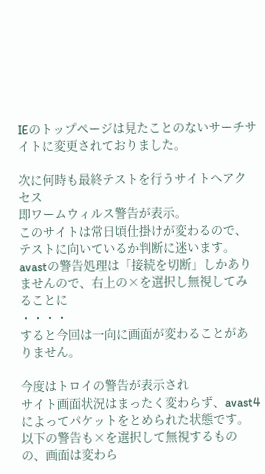IEのトップページは見たことのないサーチサイトに変更されておりました。

次に何時も最終テストを行うサイトへアクセス
即ワームウィルス警告が表示。
このサイトは常日頃仕掛けが変わるので、テストに向いているか判断に迷います。
avastの警告処理は「接続を切断」しかありませんので、右上の×を選択し無視してみることに
・・・・
すると今回は一向に画面が変わることがありません。

今度はトロイの警告が表示され
サイト画面状況はまったく変わらず、avast4によってパケットをとめられた状態です。
以下の警告も×を選択して無視するものの、画面は変わら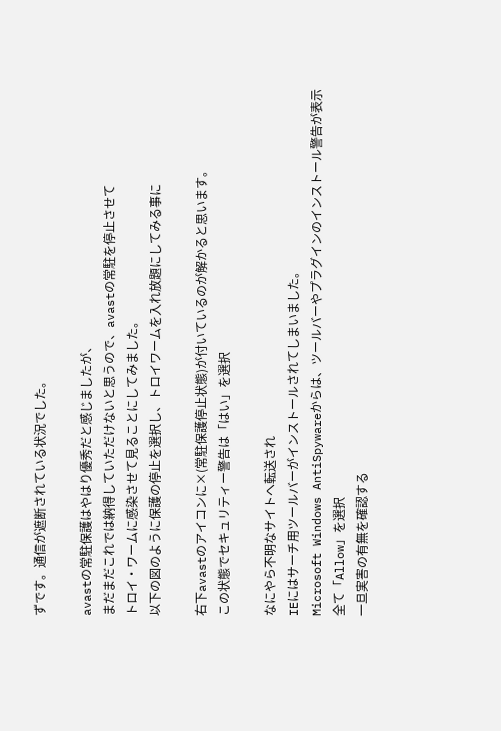ずです。通信が遮断されている状況でした。

avastの常駐保護はやはり優秀だと感じましたが、
まだまだこれでは納得していただけないと思うので、avastの常駐を停止させて
トロイ・ワームに感染させて見ることにしてみました。
以下の図のように保護の停止を選択し、トロイワームを入れ放題にしてみる事に

右下avastのアイコンに×(常駐保護停止状態)が付いているのが解かると思います。
この状態でセキュリティー警告は「はい」を選択

なにやら不明なサイトへ転送され
IEにはサーチ用ツールバーがインストールされてしまいました。
Microsoft Windows AntiSpywareからは、ツールバーやプラグインのインストール警告が表示
全て「Allow」を選択
一旦実害の有無を確認する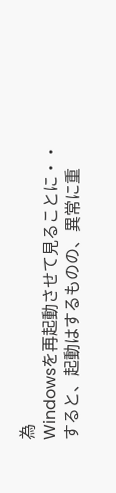為
Windowsを再起動させて見ることに・・
すると、起動はするものの、異常に重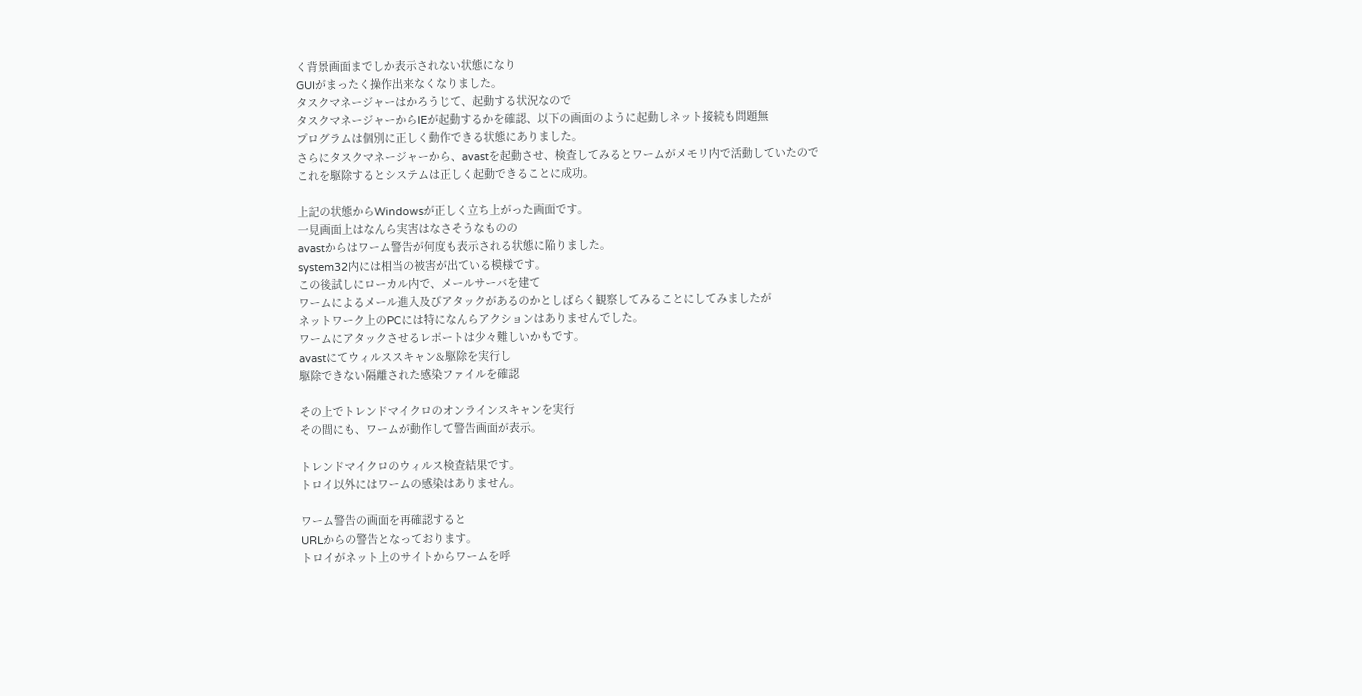く背景画面までしか表示されない状態になり
GUIがまったく操作出来なくなりました。
タスクマネージャーはかろうじて、起動する状況なので
タスクマネージャーからIEが起動するかを確認、以下の画面のように起動しネット接続も問題無
プログラムは個別に正しく動作できる状態にありました。
さらにタスクマネージャーから、avastを起動させ、検査してみるとワームがメモリ内で活動していたので
これを駆除するとシステムは正しく起動できることに成功。

上記の状態からWindowsが正しく立ち上がった画面です。
一見画面上はなんら実害はなさそうなものの
avastからはワーム警告が何度も表示される状態に陥りました。
system32内には相当の被害が出ている模様です。
この後試しにローカル内で、メールサーバを建て
ワームによるメール進入及びアタックがあるのかとしばらく観察してみることにしてみましたが
ネットワーク上のPCには特になんらアクションはありませんでした。
ワームにアタックさせるレポートは少々難しいかもです。
avastにてウィルススキャン&駆除を実行し
駆除できない隔離された感染ファイルを確認

その上でトレンドマイクロのオンラインスキャンを実行
その間にも、ワームが動作して警告画面が表示。

トレンドマイクロのウィルス検査結果です。
トロイ以外にはワームの感染はありません。

ワーム警告の画面を再確認すると
URLからの警告となっております。
トロイがネット上のサイトからワームを呼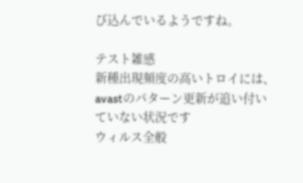び込んでいるようですね。

テスト雑感
新種出現頻度の高いトロイには、avastのパターン更新が追い付いていない状況です
ウィルス全般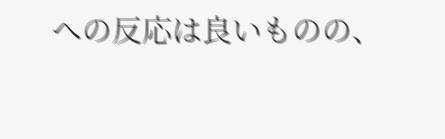への反応は良いものの、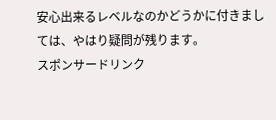安心出来るレベルなのかどうかに付きましては、やはり疑問が残ります。
スポンサードリンク